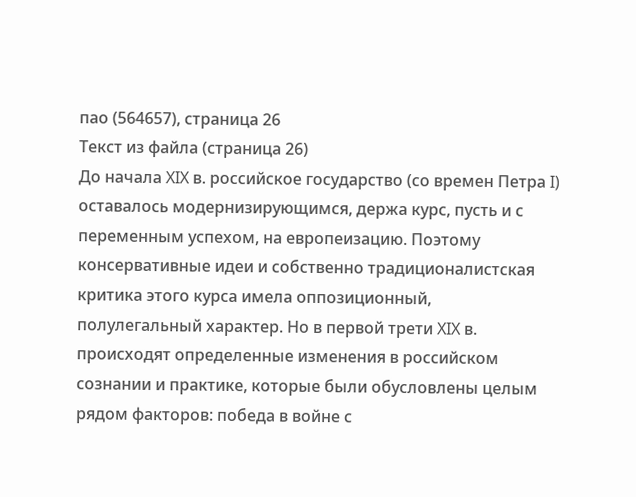пао (564657), страница 26
Текст из файла (страница 26)
До начала XIX в. российское государство (со времен Петра I) оставалось модернизирующимся, держа курс, пусть и с переменным успехом, на европеизацию. Поэтому консервативные идеи и собственно традиционалистская критика этого курса имела оппозиционный, полулегальный характер. Но в первой трети XIX в. происходят определенные изменения в российском сознании и практике, которые были обусловлены целым рядом факторов: победа в войне с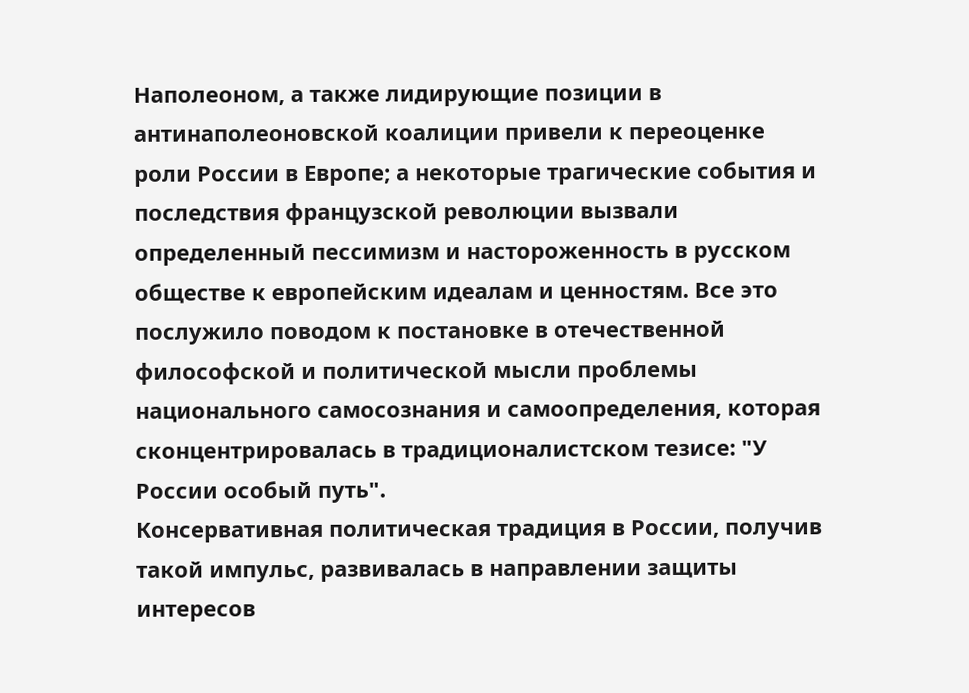Наполеоном, а также лидирующие позиции в антинаполеоновской коалиции привели к переоценке роли России в Европе; а некоторые трагические события и последствия французской революции вызвали определенный пессимизм и настороженность в русском обществе к европейским идеалам и ценностям. Все это послужило поводом к постановке в отечественной философской и политической мысли проблемы национального самосознания и самоопределения, которая сконцентрировалась в традиционалистском тезисе: "У России особый путь".
Консервативная политическая традиция в России, получив такой импульс, развивалась в направлении защиты интересов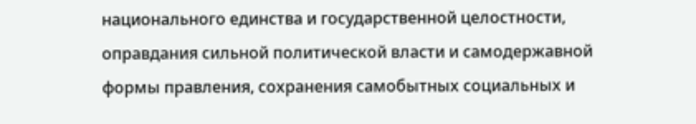национального единства и государственной целостности, оправдания сильной политической власти и самодержавной формы правления, сохранения самобытных социальных и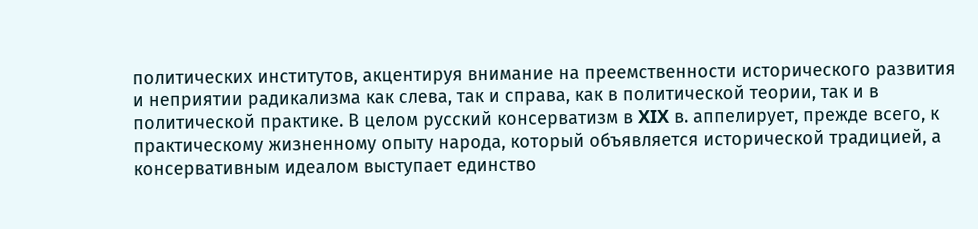политических институтов, акцентируя внимание на преемственности исторического развития и неприятии радикализма как слева, так и справа, как в политической теории, так и в политической практике. В целом русский консерватизм в XIX в. аппелирует, прежде всего, к практическому жизненному опыту народа, который объявляется исторической традицией, а консервативным идеалом выступает единство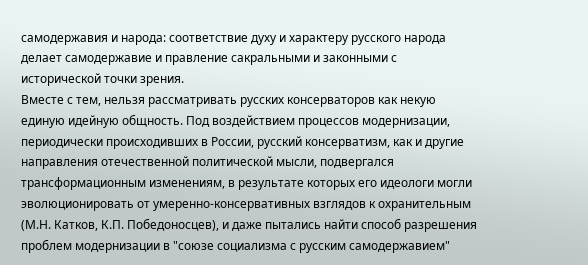самодержавия и народа: соответствие духу и характеру русского народа делает самодержавие и правление сакральными и законными с исторической точки зрения.
Вместе с тем, нельзя рассматривать русских консерваторов как некую единую идейную общность. Под воздействием процессов модернизации, периодически происходивших в России, русский консерватизм, как и другие направления отечественной политической мысли, подвергался трансформационным изменениям, в результате которых его идеологи могли эволюционировать от умеренно-консервативных взглядов к охранительным (М.Н. Катков, К.П. Победоносцев), и даже пытались найти способ разрешения проблем модернизации в "союзе социализма с русским самодержавием"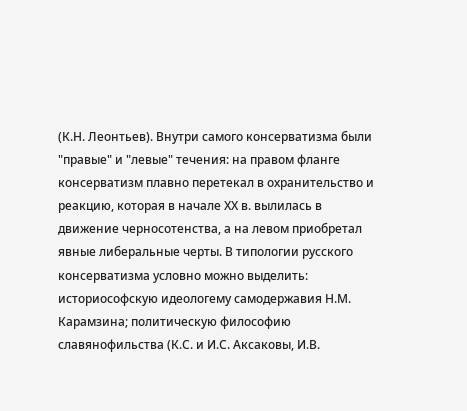(К.Н. Леонтьев). Внутри самого консерватизма были "правые" и "левые" течения: на правом фланге консерватизм плавно перетекал в охранительство и реакцию, которая в начале ХХ в. вылилась в движение черносотенства, а на левом приобретал явные либеральные черты. В типологии русского консерватизма условно можно выделить: историософскую идеологему самодержавия Н.М. Карамзина; политическую философию славянофильства (К.С. и И.С. Аксаковы, И.В.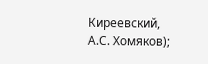Киреевский, А.С. Хомяков);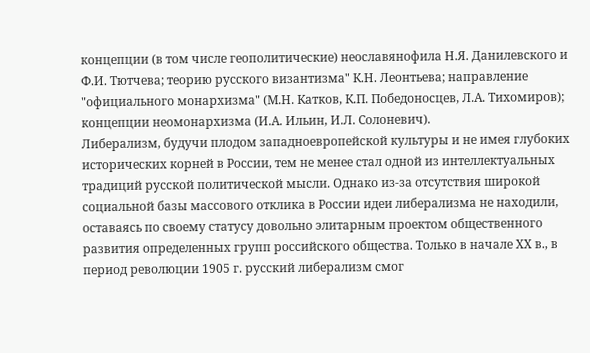концепции (в том числе геополитические) неославянофила Н.Я. Данилевского и Ф.И. Тютчева; теорию русского византизма" К.Н. Леонтьева; направление "официального монархизма" (М.Н. Катков, К.П. Победоносцев, Л.А. Тихомиров); концепции неомонархизма (И.А. Ильин, И.Л. Солоневич).
Либерализм, будучи плодом западноевропейской культуры и не имея глубоких исторических корней в России, тем не менее стал одной из интеллектуальных традиций русской политической мысли. Однако из-за отсутствия широкой социальной базы массового отклика в России идеи либерализма не находили, оставаясь по своему статусу довольно элитарным проектом общественного развития определенных групп российского общества. Только в начале ХХ в., в период революции 1905 г. русский либерализм смог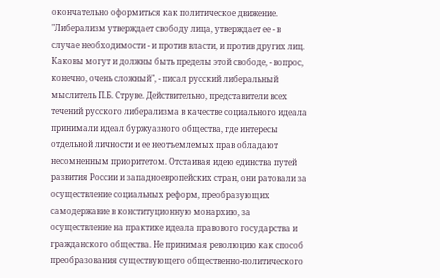окончательно оформиться как политическое движение.
"Либерализм утверждает свободу лица, утверждает ее - в случае необходимости - и против власти, и против других лиц. Каковы могут и должны быть пределы этой свободе, - вопрос, конечно, очень сложный", - писал русский либеральный мыслитель П.Б. Струве. Действительно, представители всех течений русского либерализма в качестве социального идеала принимали идеал буржуазного общества, где интересы отдельной личности и ее неотъемлемых прав обладают несомненным приоритетом. Отстаивая идею единства путей развития России и западноевропейских стран, они ратовали за осуществление социальных реформ, преобразующих самодержавие в конституционную монархию, за осуществление на практике идеала правового государства и гражданского общества. Не принимая революцию как способ преобразования существующего общественно-политического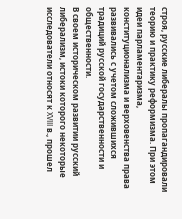строя, русские либералы пропагандировали теорию и практику реформизма. При этом идеи парламентаризма, конституционализма и верховенства права развивались с учетом сложившихся традиций русской государственности и общественности.
В своем историческом развитии русский либерализм, истоки которого некоторые исследователи относят к XVIII в., прошел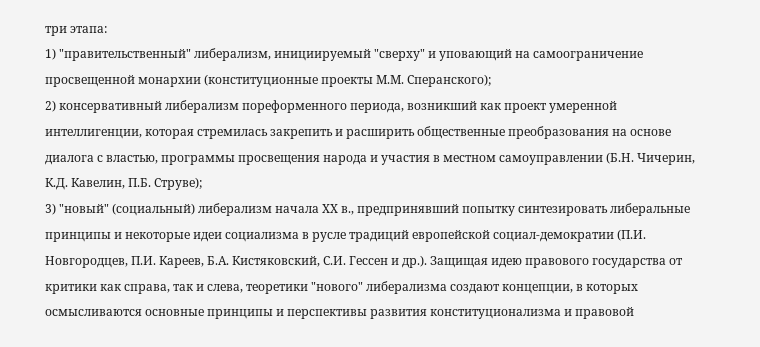три этапа:
1) "правительственный" либерализм, инициируемый "сверху" и уповающий на самоограничение просвещенной монархии (конституционные проекты М.М. Сперанского);
2) консервативный либерализм пореформенного периода, возникший как проект умеренной интеллигенции, которая стремилась закрепить и расширить общественные преобразования на основе диалога с властью, программы просвещения народа и участия в местном самоуправлении (Б.Н. Чичерин, К.Д. Кавелин, П.Б. Струве);
3) "новый" (социальный) либерализм начала ХХ в., предпринявший попытку синтезировать либеральные принципы и некоторые идеи социализма в русле традиций европейской социал-демократии (П.И. Новгородцев, П.И. Кареев, Б.А. Кистяковский, С.И. Гессен и др.). Защищая идею правового государства от критики как справа, так и слева, теоретики "нового" либерализма создают концепции, в которых осмысливаются основные принципы и перспективы развития конституционализма и правовой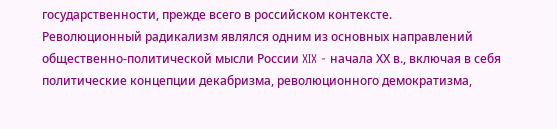государственности, прежде всего в российском контексте.
Революционный радикализм являлся одним из основных направлений общественно-политической мысли России XIX - начала ХХ в., включая в себя политические концепции декабризма, революционного демократизма,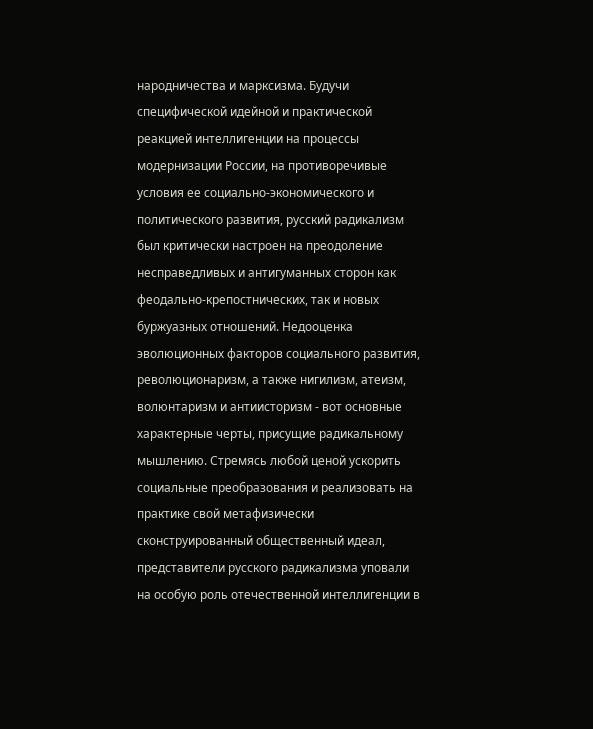народничества и марксизма. Будучи специфической идейной и практической реакцией интеллигенции на процессы модернизации России, на противоречивые условия ее социально-экономического и политического развития, русский радикализм был критически настроен на преодоление несправедливых и антигуманных сторон как феодально-крепостнических, так и новых буржуазных отношений. Недооценка эволюционных факторов социального развития, революционаризм, а также нигилизм, атеизм, волюнтаризм и антиисторизм - вот основные характерные черты, присущие радикальному мышлению. Стремясь любой ценой ускорить социальные преобразования и реализовать на практике свой метафизически сконструированный общественный идеал, представители русского радикализма уповали на особую роль отечественной интеллигенции в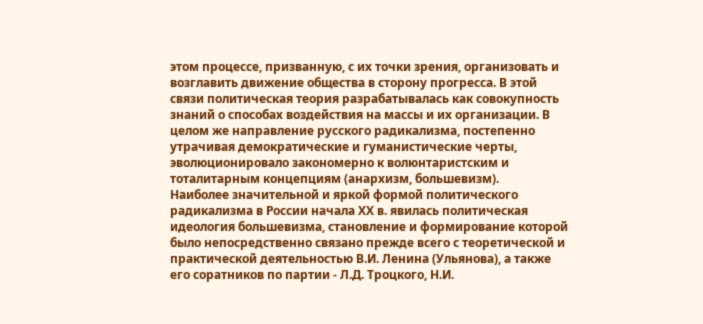этом процессе, призванную, с их точки зрения, организовать и возглавить движение общества в сторону прогресса. В этой связи политическая теория разрабатывалась как совокупность знаний о способах воздействия на массы и их организации. В целом же направление русского радикализма, постепенно утрачивая демократические и гуманистические черты, эволюционировало закономерно к волюнтаристским и тоталитарным концепциям (анархизм, большевизм).
Наиболее значительной и яркой формой политического радикализма в России начала ХХ в. явилась политическая идеология большевизма, становление и формирование которой было непосредственно связано прежде всего с теоретической и практической деятельностью В.И. Ленина (Ульянова), а также его соратников по партии - Л.Д. Троцкого, Н.И.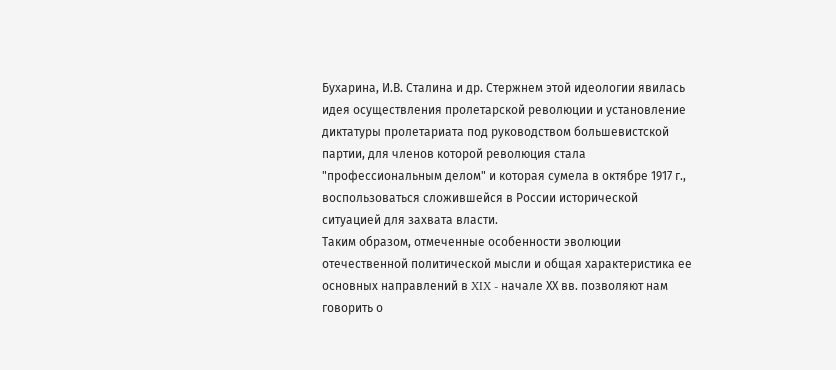Бухарина, И.В. Сталина и др. Стержнем этой идеологии явилась идея осуществления пролетарской революции и установление диктатуры пролетариата под руководством большевистской партии, для членов которой революция стала "профессиональным делом" и которая сумела в октябре 1917 г., воспользоваться сложившейся в России исторической ситуацией для захвата власти.
Таким образом, отмеченные особенности эволюции отечественной политической мысли и общая характеристика ее основных направлений в XIX - начале ХХ вв. позволяют нам говорить о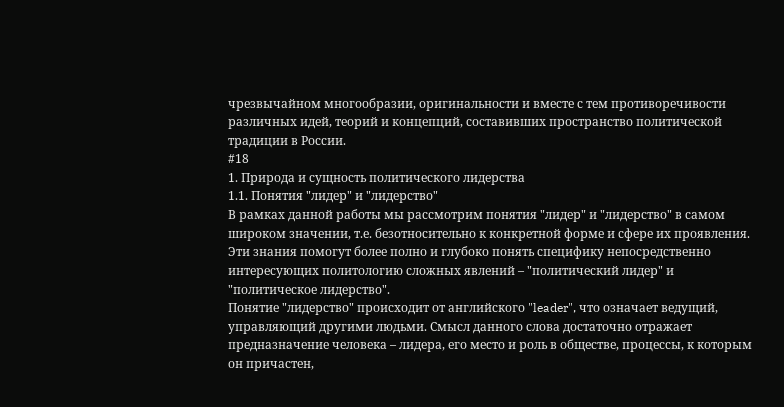чрезвычайном многообразии, оригинальности и вместе с тем противоречивости различных идей, теорий и концепций, составивших пространство политической традиции в России.
#18
1. Природа и сущность политического лидерства
1.1. Понятия "лидер" и "лидерство"
В рамках данной работы мы рассмотрим понятия "лидер" и "лидерство" в самом широком значении, т.е. безотносительно к конкретной форме и сфере их проявления. Эти знания помогут более полно и глубоко понять специфику непосредственно интересующих политологию сложных явлений – "политический лидер" и "политическое лидерство".
Понятие "лидерство" происходит от английского "leader", что означает ведущий, управляющий другими людьми. Смысл данного слова достаточно отражает предназначение человека – лидера, его место и роль в обществе, процессы, к которым он причастен,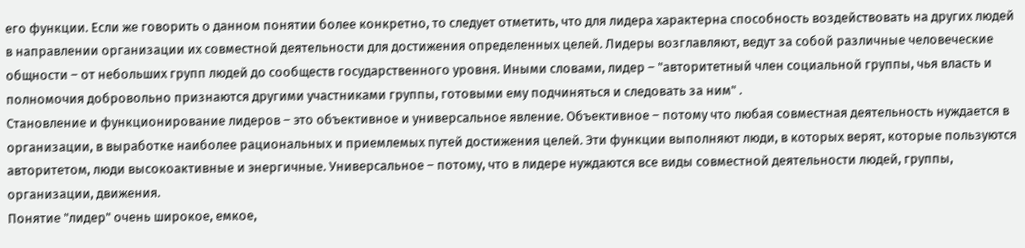его функции. Если же говорить о данном понятии более конкретно, то следует отметить, что для лидера характерна способность воздействовать на других людей в направлении организации их совместной деятельности для достижения определенных целей. Лидеры возглавляют, ведут за собой различные человеческие общности – от небольших групп людей до сообществ государственного уровня. Иными словами, лидер – "авторитетный член социальной группы, чья власть и полномочия добровольно признаются другими участниками группы, готовыми ему подчиняться и следовать за ним" .
Становление и функционирование лидеров – это объективное и универсальное явление. Объективное – потому что любая совместная деятельность нуждается в организации, в выработке наиболее рациональных и приемлемых путей достижения целей. Эти функции выполняют люди, в которых верят, которые пользуются авторитетом, люди высокоактивные и энергичные. Универсальное – потому, что в лидере нуждаются все виды совместной деятельности людей, группы, организации, движения.
Понятие "лидер" очень широкое, емкое,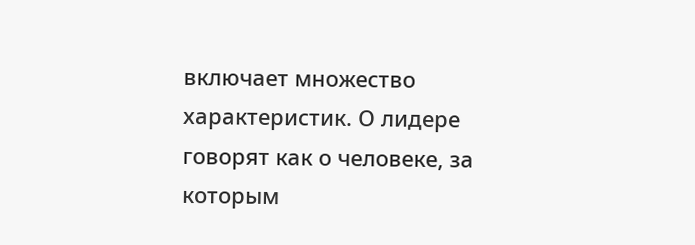включает множество характеристик. О лидере говорят как о человеке, за которым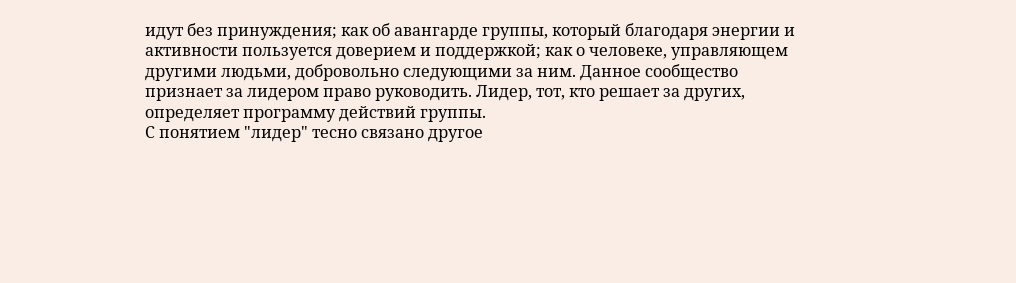идут без принуждения; как об авангарде группы, который благодаря энергии и активности пользуется доверием и поддержкой; как о человеке, управляющем другими людьми, добровольно следующими за ним. Данное сообщество признает за лидером право руководить. Лидер, тот, кто решает за других, определяет программу действий группы.
С понятием "лидер" тесно связано другое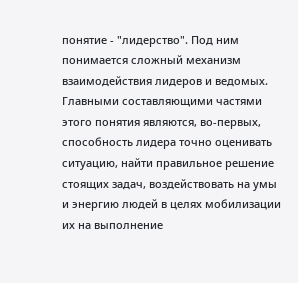понятие - "лидерство". Под ним понимается сложный механизм взаимодействия лидеров и ведомых. Главными составляющими частями этого понятия являются, во-первых, способность лидера точно оценивать ситуацию, найти правильное решение стоящих задач, воздействовать на умы и энергию людей в целях мобилизации их на выполнение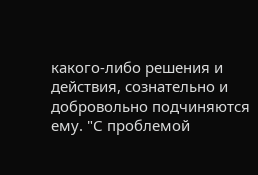какого-либо решения и действия, сознательно и добровольно подчиняются ему. "С проблемой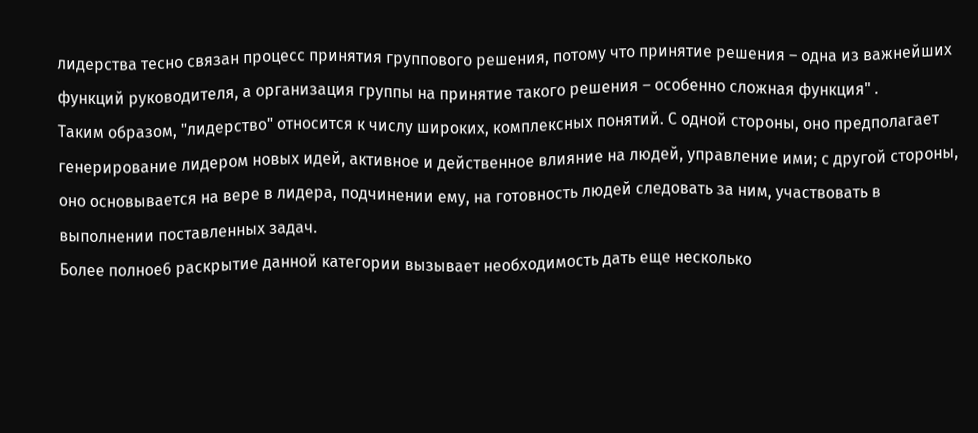лидерства тесно связан процесс принятия группового решения, потому что принятие решения – одна из важнейших функций руководителя, а организация группы на принятие такого решения – особенно сложная функция" .
Таким образом, "лидерство" относится к числу широких, комплексных понятий. С одной стороны, оно предполагает генерирование лидером новых идей, активное и действенное влияние на людей, управление ими; с другой стороны, оно основывается на вере в лидера, подчинении ему, на готовность людей следовать за ним, участвовать в выполнении поставленных задач.
Более полное6 раскрытие данной категории вызывает необходимость дать еще несколько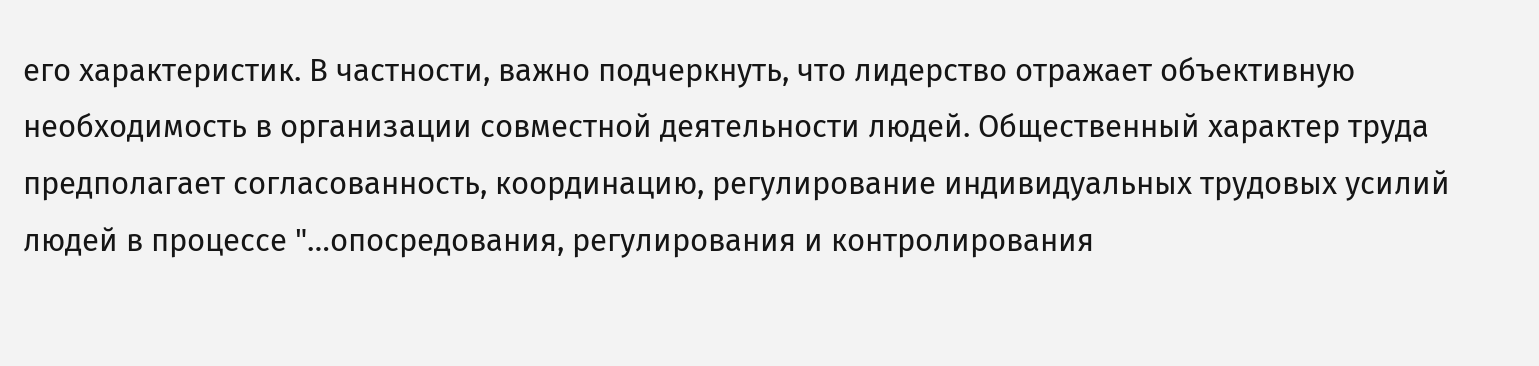его характеристик. В частности, важно подчеркнуть, что лидерство отражает объективную необходимость в организации совместной деятельности людей. Общественный характер труда предполагает согласованность, координацию, регулирование индивидуальных трудовых усилий людей в процессе "…опосредования, регулирования и контролирования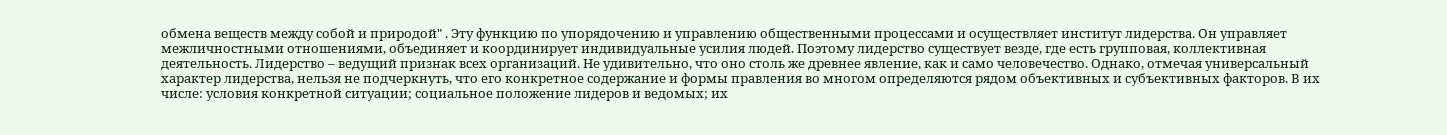обмена веществ между собой и природой" . Эту функцию по упорядочению и управлению общественными процессами и осуществляет институт лидерства. Он управляет межличностными отношениями, объединяет и координирует индивидуальные усилия людей. Поэтому лидерство существует везде, где есть групповая, коллективная деятельность. Лидерство – ведущий признак всех организаций. Не удивительно, что оно столь же древнее явление, как и само человечество. Однако, отмечая универсальный характер лидерства, нельзя не подчеркнуть, что его конкретное содержание и формы правления во многом определяются рядом объективных и субъективных факторов. В их числе: условия конкретной ситуации; социальное положение лидеров и ведомых; их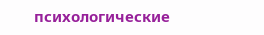психологические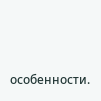особенности.